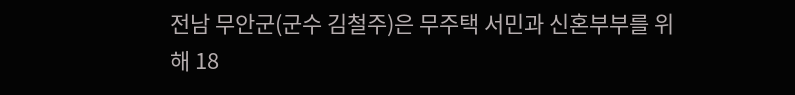전남 무안군(군수 김철주)은 무주택 서민과 신혼부부를 위해 18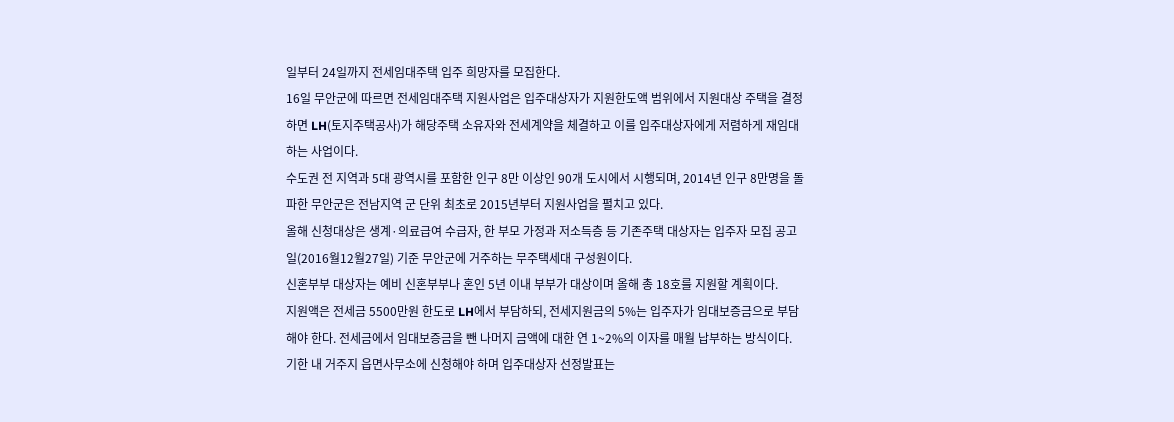일부터 24일까지 전세임대주택 입주 희망자를 모집한다.
16일 무안군에 따르면 전세임대주택 지원사업은 입주대상자가 지원한도액 범위에서 지원대상 주택을 결정하면 LH(토지주택공사)가 해당주택 소유자와 전세계약을 체결하고 이를 입주대상자에게 저렴하게 재임대하는 사업이다.
수도권 전 지역과 5대 광역시를 포함한 인구 8만 이상인 90개 도시에서 시행되며, 2014년 인구 8만명을 돌파한 무안군은 전남지역 군 단위 최초로 2015년부터 지원사업을 펼치고 있다.
올해 신청대상은 생계·의료급여 수급자, 한 부모 가정과 저소득층 등 기존주택 대상자는 입주자 모집 공고일(2016월12월27일) 기준 무안군에 거주하는 무주택세대 구성원이다.
신혼부부 대상자는 예비 신혼부부나 혼인 5년 이내 부부가 대상이며 올해 총 18호를 지원할 계획이다.
지원액은 전세금 5500만원 한도로 LH에서 부담하되, 전세지원금의 5%는 입주자가 임대보증금으로 부담해야 한다. 전세금에서 임대보증금을 뺀 나머지 금액에 대한 연 1~2%의 이자를 매월 납부하는 방식이다.
기한 내 거주지 읍면사무소에 신청해야 하며 입주대상자 선정발표는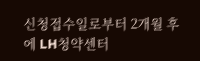신청접수일로부터 2개월 후에 LH청약센터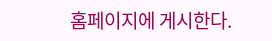홈페이지에 게시한다.